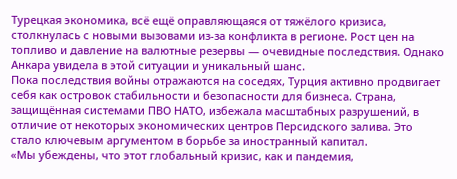Турецкая экономика, всё ещё оправляющаяся от тяжёлого кризиса, столкнулась с новыми вызовами из-за конфликта в регионе. Рост цен на топливо и давление на валютные резервы — очевидные последствия. Однако Анкара увидела в этой ситуации и уникальный шанс.
Пока последствия войны отражаются на соседях, Турция активно продвигает себя как островок стабильности и безопасности для бизнеса. Страна, защищённая системами ПВО НАТО, избежала масштабных разрушений, в отличие от некоторых экономических центров Персидского залива. Это стало ключевым аргументом в борьбе за иностранный капитал.
«Мы убеждены, что этот глобальный кризис, как и пандемия,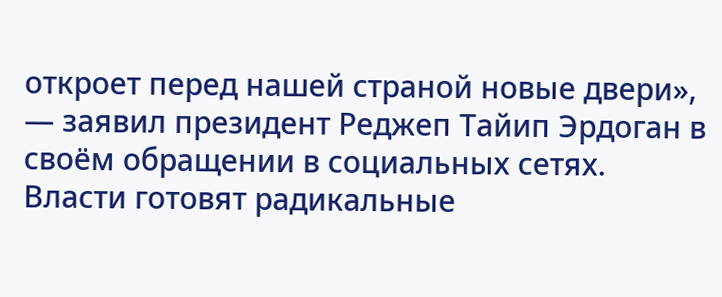откроет перед нашей страной новые двери», — заявил президент Реджеп Тайип Эрдоган в своём обращении в социальных сетях. Власти готовят радикальные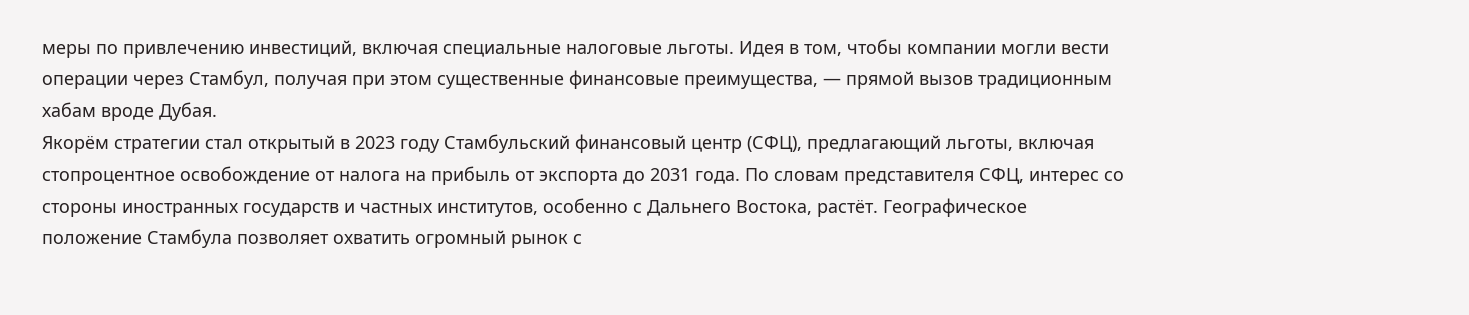меры по привлечению инвестиций, включая специальные налоговые льготы. Идея в том, чтобы компании могли вести операции через Стамбул, получая при этом существенные финансовые преимущества, — прямой вызов традиционным хабам вроде Дубая.
Якорём стратегии стал открытый в 2023 году Стамбульский финансовый центр (СФЦ), предлагающий льготы, включая стопроцентное освобождение от налога на прибыль от экспорта до 2031 года. По словам представителя СФЦ, интерес со стороны иностранных государств и частных институтов, особенно с Дальнего Востока, растёт. Географическое положение Стамбула позволяет охватить огромный рынок с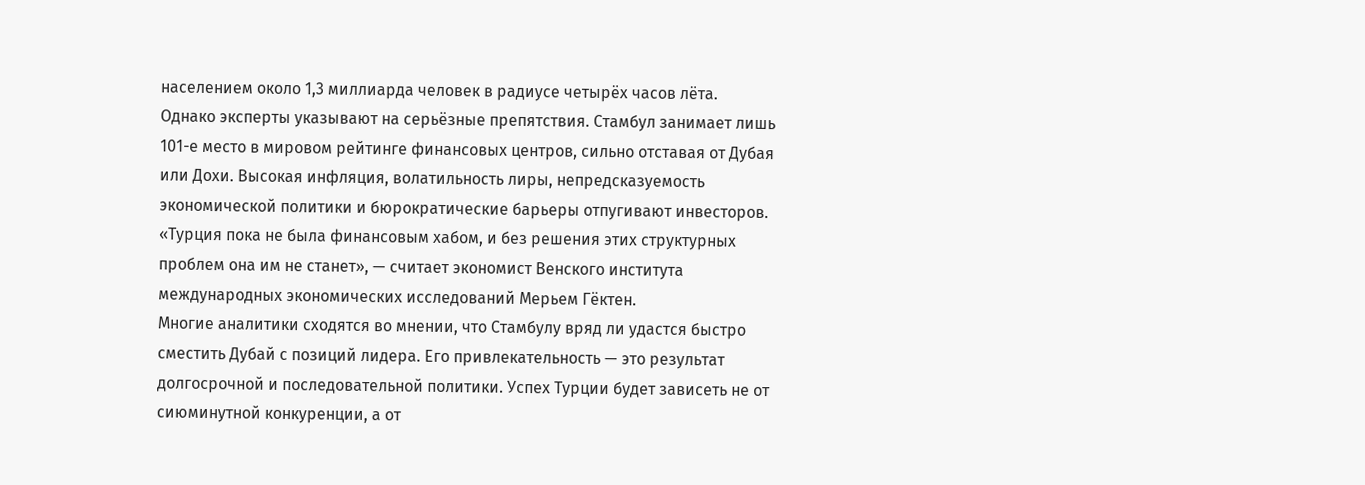населением около 1,3 миллиарда человек в радиусе четырёх часов лёта.
Однако эксперты указывают на серьёзные препятствия. Стамбул занимает лишь 101-е место в мировом рейтинге финансовых центров, сильно отставая от Дубая или Дохи. Высокая инфляция, волатильность лиры, непредсказуемость экономической политики и бюрократические барьеры отпугивают инвесторов. «Турция пока не была финансовым хабом, и без решения этих структурных проблем она им не станет», — считает экономист Венского института международных экономических исследований Мерьем Гёктен.
Многие аналитики сходятся во мнении, что Стамбулу вряд ли удастся быстро сместить Дубай с позиций лидера. Его привлекательность — это результат долгосрочной и последовательной политики. Успех Турции будет зависеть не от сиюминутной конкуренции, а от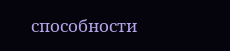способности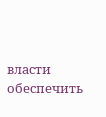власти обеспечить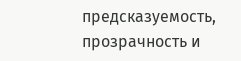предсказуемость, прозрачность и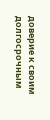доверие к своим долгосрочным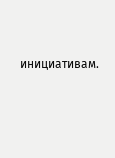инициативам.